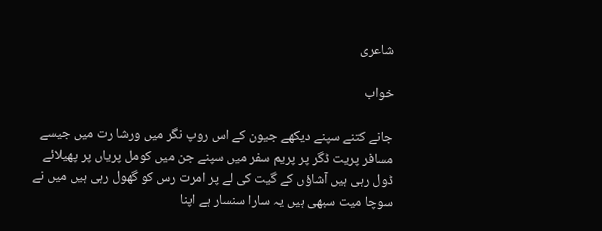شاعری

خواب

جانے کتنے سپنے دیکھے جیون کے اس روپ نگر میں ورشا رت میں جیسے مسافر پریت ڈگر پر پریم سفر میں سپنے جن میں کومل پریاں پر پھیلائے ڈول رہی ہیں آشاؤں کے گیت کی لے پر امرت رس کو گھول رہی ہیں میں نے سوچا میت سبھی ہیں یہ سارا سنسار ہے اپنا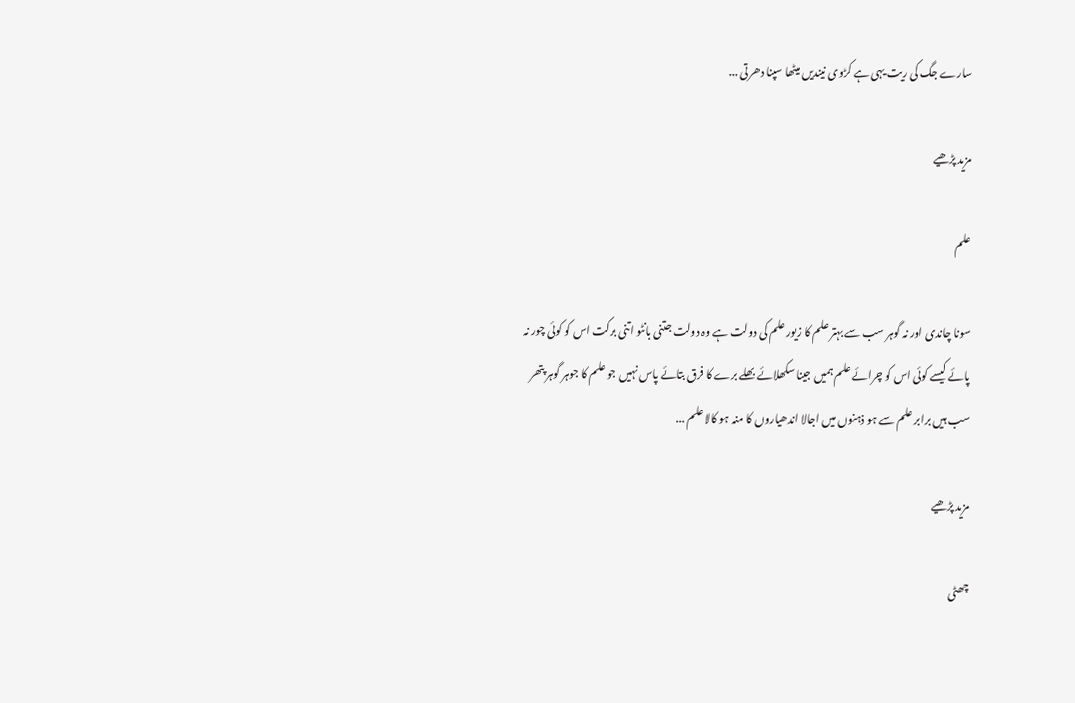سارے جگ کی ریت یہی ہے کڑوی نیندیں میٹھا سپنا دھرتی ...

مزید پڑھیے

علم

سونا چاندی اور نہ گوہر سب سے بہتر علم کا زیور علم کی دولت ہے وہ دولت جتنی بانٹو اتنی برکت اس کو کوئی چور نہ پائے کیسے کوئی اس کو چرائے علم ہمیں جینا سکھلائے بھلے برے کا فرق بتائے پاس نہیں جو علم کا جوہر گوہر پتھر سب ہیں برابر علم سے ہو ذہنوں میں اجالا اندھیاروں کا منہ ہو کالا علم ...

مزید پڑھیے

چھٹی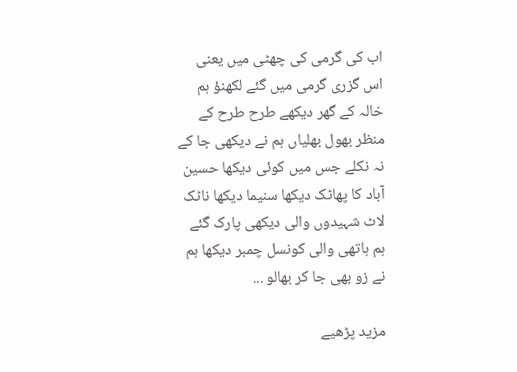اب کی گرمی کی چھٹی میں یعنی اس گزری گرمی میں گئے لکھنؤ ہم خالہ کے گھر دیکھے طرح طرح کے منظر بھول بھلیاں ہم نے دیکھی جا کے نہ نکلے جس میں کوئی دیکھا حسین آباد کا پھاٹک دیکھا سنیما دیکھا ناٹک لاٹ شہیدوں والی دیکھی پارک گئے ہم ہاتھی والی کونسل چمبر دیکھا ہم نے زو بھی جا کر بھالو ...

مزید پڑھیے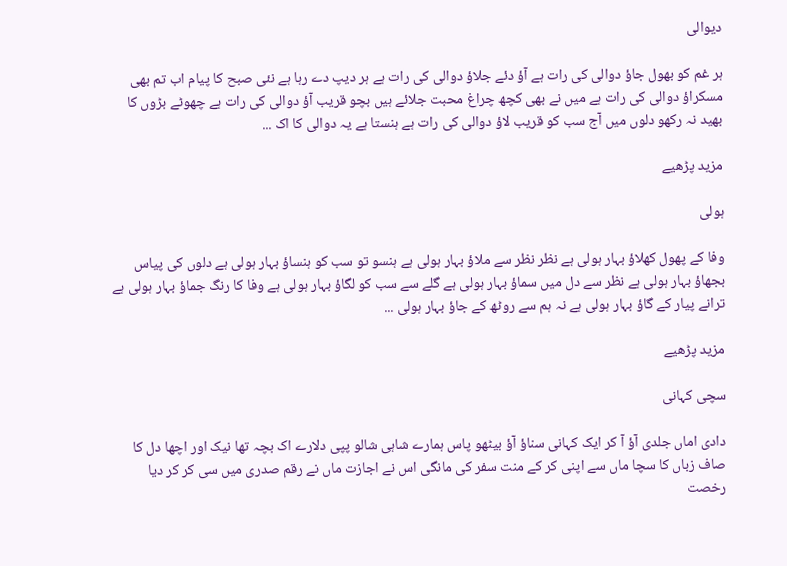دیوالی

ہر غم کو بھول جاؤ دوالی کی رات ہے آؤ دئے جلاؤ دوالی کی رات ہے ہر دیپ دے رہا ہے نئی صبح کا پیام اب تم بھی مسکراؤ دوالی کی رات ہے میں نے بھی کچھ چراغ محبت جلائے ہیں بچو قریب آؤ دوالی کی رات ہے چھوٹے بڑوں کا بھید نہ رکھو دلوں میں آج سب کو قریب لاؤ دوالی کی رات ہے ہنستا ہے یہ دوالی کا اک ...

مزید پڑھیے

ہولی

وفا کے پھول کھلاؤ بہار ہولی ہے نظر نظر سے ملاؤ بہار ہولی ہے ہنسو تو سب کو ہنساؤ بہار ہولی ہے دلوں کی پیاس بجھاؤ بہار ہولی ہے نظر سے دل میں سماؤ بہار ہولی ہے گلے سے سب کو لگاؤ بہار ہولی ہے وفا کا رنگ جماؤ بہار ہولی ہے ترانے پیار کے گاؤ بہار ہولی ہے نہ ہم سے روٹھ کے جاؤ بہار ہولی ...

مزید پڑھیے

سچی کہانی

دادی اماں جلدی آؤ آ کر ایک کہانی سناؤ آؤ بیٹھو پاس ہمارے شاہی شالو پپی دلارے اک بچہ تھا نیک اور اچھا دل کا صاف زباں کا سچا ماں سے اپنی کر کے منت سفر کی مانگی اس نے اجازت ماں نے رقم صدری میں سی کر کر دیا رخصت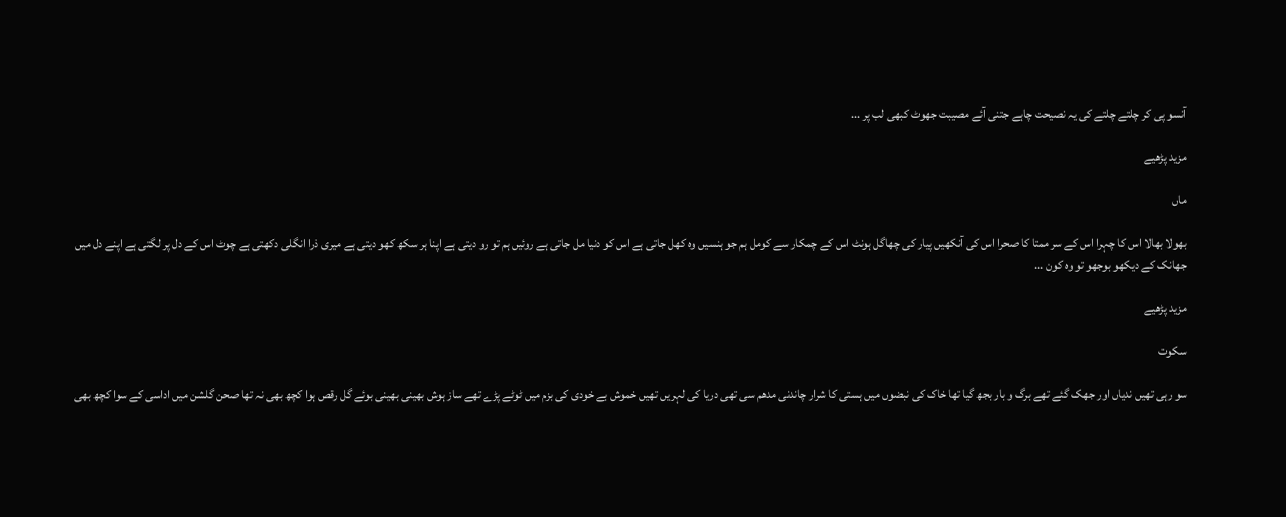آنسو پی کر چلتے چلتے کی یہ نصیحت چاہے جتنی آئے مصیبت جھوٹ کبھی لب پر ...

مزید پڑھیے

ماں

بھولا بھالا اس کا چہرا اس کے سر ممتا کا صحرا اس کی آنکھیں پیار کی چھاگل ہونٹ اس کے چمکار سے کومل ہم جو ہنسیں وہ کھل جاتی ہے اس کو دنیا مل جاتی ہے روئیں ہم تو رو دیتی ہے اپنا ہر سکھ کھو دیتی ہے میری ذرا انگلی دکھتی ہے چوٹ اس کے دل پر لگتی ہے اپنے دل میں جھانک کے دیکھو بوجھو تو وہ کون ...

مزید پڑھیے

سکوت

سو رہی تھیں ندیاں اور جھک گئے تھے برگ و بار بجھ گیا تھا خاک کی نبضوں میں ہستی کا شرار چاندنی مدھم سی تھی دریا کی لہریں تھیں خموش بے خودی کی بزم میں ٹوٹے پڑے تھے ساز ہوش بھینی بھینی بوئے گل رقص ہوا کچھ بھی نہ تھا صحن گلشن میں اداسی کے سوا کچھ بھی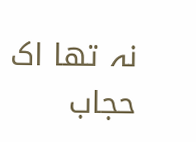نہ تھا اک حجاب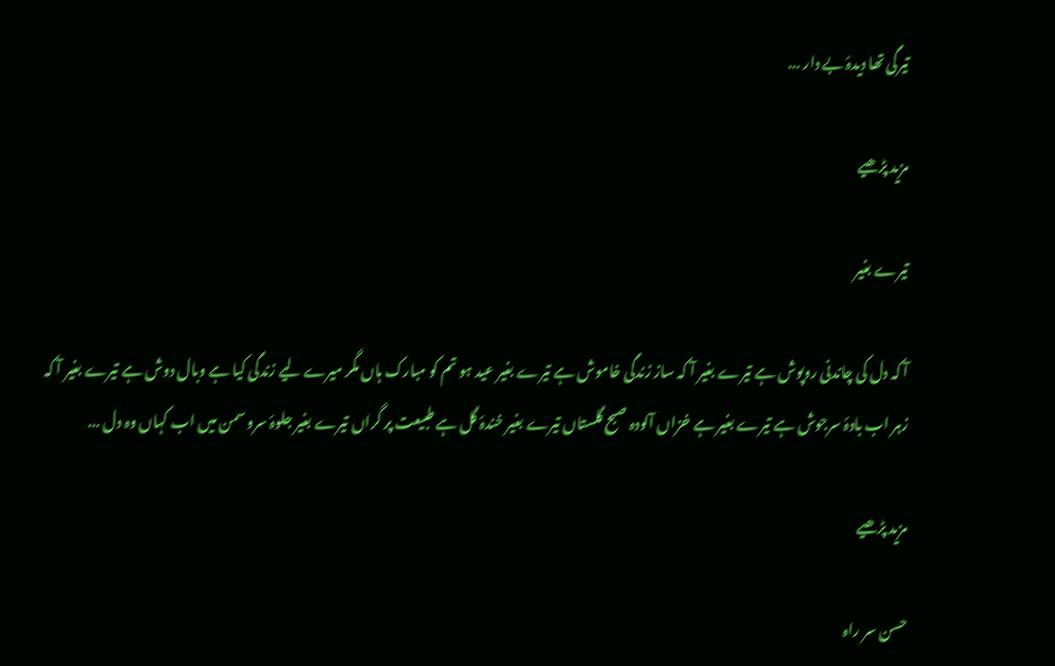تیرگی تھا دیدۂ بے دار ...

مزید پڑھیے

تیرے بغیر

آ کہ دل کی چاندنی روپوش ہے تیرے بغیر آ کہ ساز زندگی خاموش ہے تیرے بغیر عید ہو تم کو مبارک ہاں مگر میرے لیے زندگی کیا ہے وبال دوش ہے تیرے بغیر آ کہ زہر اب بادۂ سرجوش ہے تیرے بغیر ہے خزاں آلودہ صبح گلستاں تیرے بغیر خندۂ گل ہے طبیعت پر گراں تیرے بغیر جلوۂ سرو سمن میں اب کہاں وہ دل ...

مزید پڑھیے

حسن سر راہ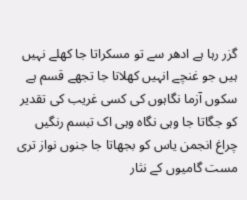گزر رہا ہے ادھر سے تو مسکراتا جا کھلے نہیں ہیں جو غنچے انہیں کھلاتا جا تجھے قسم ہے سکوں آزما نگاہوں کی کسی غریب کی تقدیر کو جگاتا جا وہی نگاہ وہی اک تبسم رنگیں چراغ انجمن یاس کو بجھاتا جا جنوں نواز تری مست گامیوں کے نثار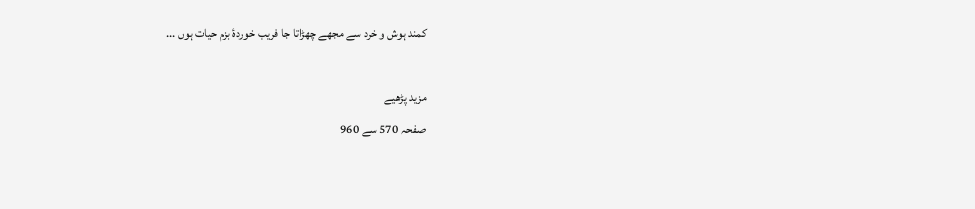کمند ہوش و خرد سے مجھے چھڑاتا جا فریب خوردۂ بزم حیات ہوں ...

مزید پڑھیے
صفحہ 570 سے 960